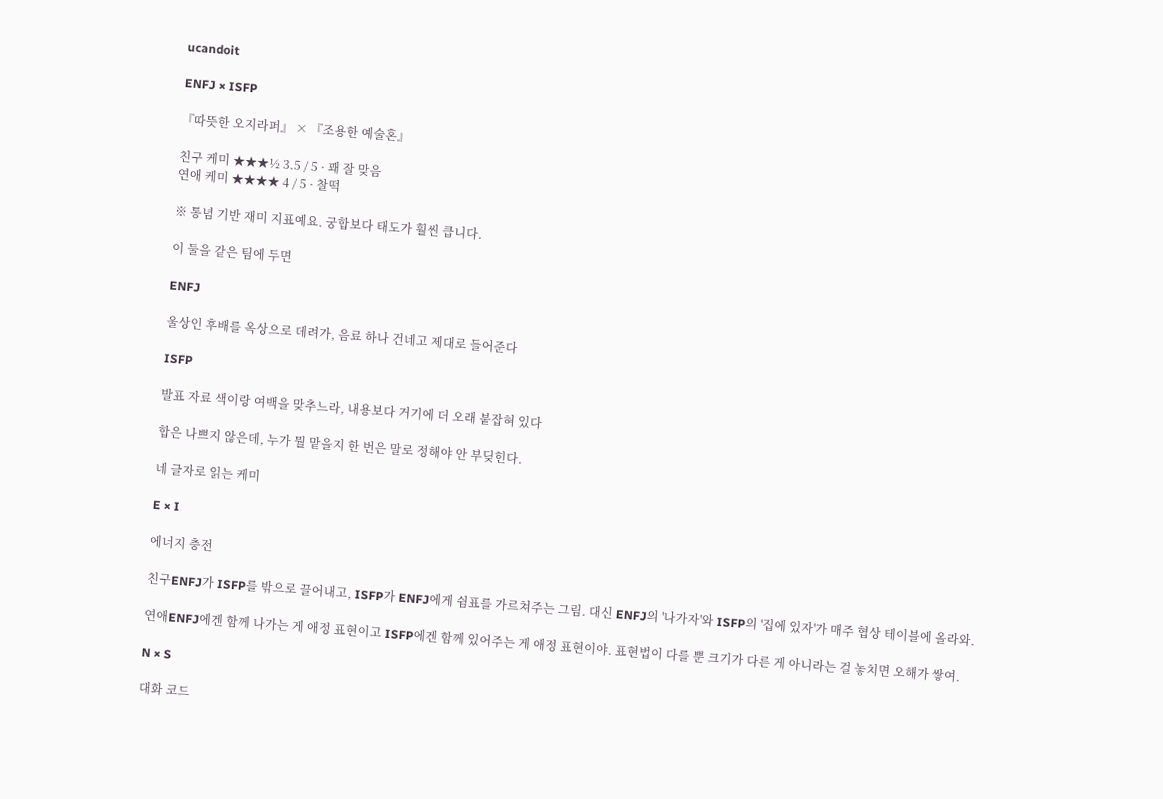ucandoit

ENFJ × ISFP

『따뜻한 오지라퍼』 × 『조용한 예술혼』

친구 케미 ★★★½ 3.5 / 5 · 꽤 잘 맞음
연애 케미 ★★★★ 4 / 5 · 찰떡

※ 통념 기반 재미 지표예요. 궁합보다 태도가 훨씬 큽니다.

이 둘을 같은 팀에 두면

ENFJ

울상인 후배를 옥상으로 데려가, 음료 하나 건네고 제대로 들어준다

ISFP

발표 자료 색이랑 여백을 맞추느라, 내용보다 거기에 더 오래 붙잡혀 있다

합은 나쁘지 않은데, 누가 뭘 맡을지 한 번은 말로 정해야 안 부딪힌다.

네 글자로 읽는 케미

E × I

에너지 충전

친구ENFJ가 ISFP를 밖으로 끌어내고, ISFP가 ENFJ에게 쉼표를 가르쳐주는 그림. 대신 ENFJ의 '나가자'와 ISFP의 '집에 있자'가 매주 협상 테이블에 올라와.

연애ENFJ에겐 함께 나가는 게 애정 표현이고 ISFP에겐 함께 있어주는 게 애정 표현이야. 표현법이 다를 뿐 크기가 다른 게 아니라는 걸 놓치면 오해가 쌓여.

N × S

대화 코드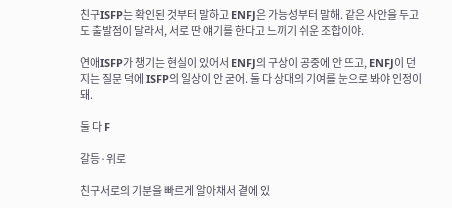친구ISFP는 확인된 것부터 말하고 ENFJ은 가능성부터 말해. 같은 사안을 두고도 출발점이 달라서, 서로 딴 얘기를 한다고 느끼기 쉬운 조합이야.

연애ISFP가 챙기는 현실이 있어서 ENFJ의 구상이 공중에 안 뜨고, ENFJ이 던지는 질문 덕에 ISFP의 일상이 안 굳어. 둘 다 상대의 기여를 눈으로 봐야 인정이 돼.

둘 다 F

갈등·위로

친구서로의 기분을 빠르게 알아채서 곁에 있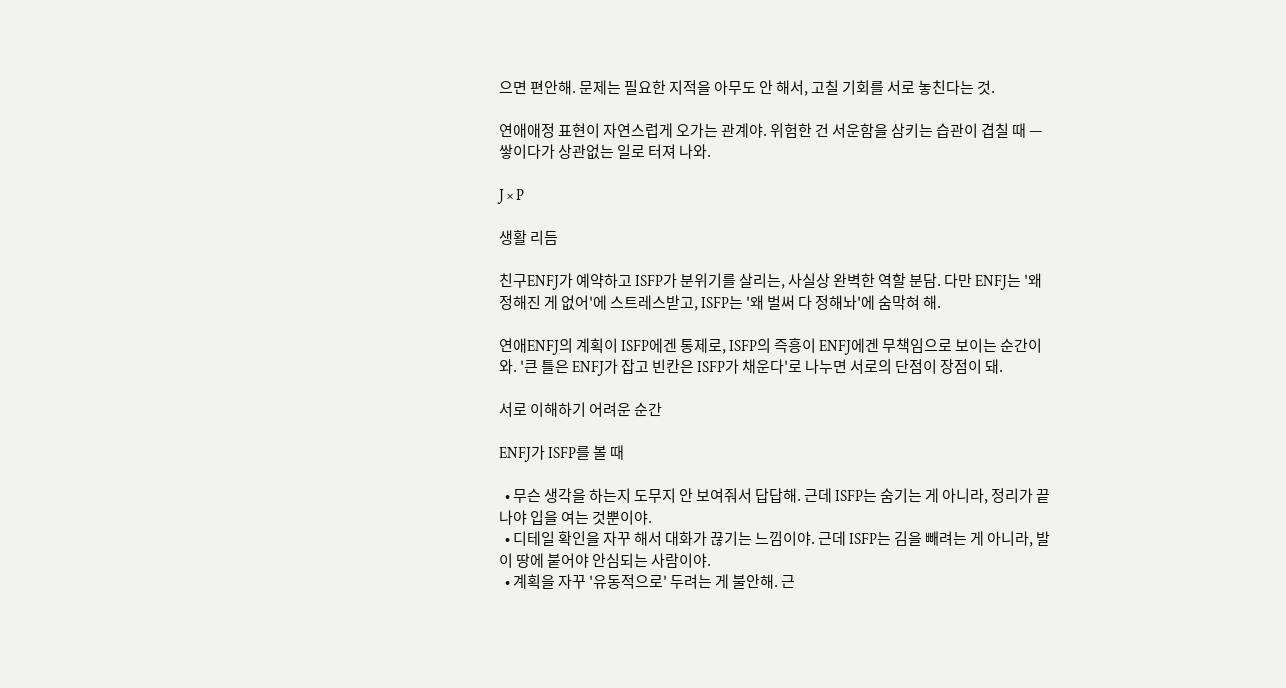으면 편안해. 문제는 필요한 지적을 아무도 안 해서, 고칠 기회를 서로 놓친다는 것.

연애애정 표현이 자연스럽게 오가는 관계야. 위험한 건 서운함을 삼키는 습관이 겹칠 때 — 쌓이다가 상관없는 일로 터져 나와.

J × P

생활 리듬

친구ENFJ가 예약하고 ISFP가 분위기를 살리는, 사실상 완벽한 역할 분담. 다만 ENFJ는 '왜 정해진 게 없어'에 스트레스받고, ISFP는 '왜 벌써 다 정해놔'에 숨막혀 해.

연애ENFJ의 계획이 ISFP에겐 통제로, ISFP의 즉흥이 ENFJ에겐 무책임으로 보이는 순간이 와. '큰 틀은 ENFJ가 잡고 빈칸은 ISFP가 채운다'로 나누면 서로의 단점이 장점이 돼.

서로 이해하기 어려운 순간

ENFJ가 ISFP를 볼 때

  • 무슨 생각을 하는지 도무지 안 보여줘서 답답해. 근데 ISFP는 숨기는 게 아니라, 정리가 끝나야 입을 여는 것뿐이야.
  • 디테일 확인을 자꾸 해서 대화가 끊기는 느낌이야. 근데 ISFP는 김을 빼려는 게 아니라, 발이 땅에 붙어야 안심되는 사람이야.
  • 계획을 자꾸 '유동적으로' 두려는 게 불안해. 근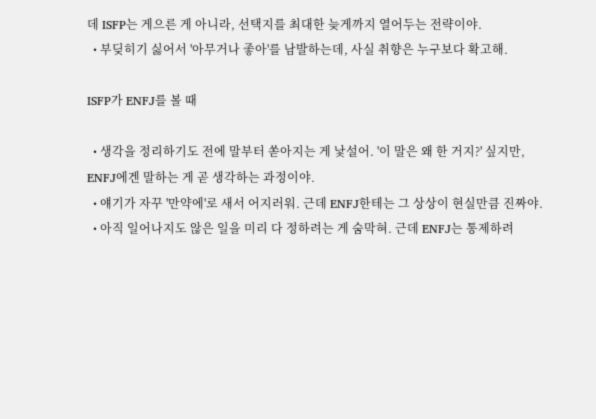데 ISFP는 게으른 게 아니라, 선택지를 최대한 늦게까지 열어두는 전략이야.
  • 부딪히기 싫어서 '아무거나 좋아'를 남발하는데, 사실 취향은 누구보다 확고해.

ISFP가 ENFJ를 볼 때

  • 생각을 정리하기도 전에 말부터 쏟아지는 게 낯설어. '이 말은 왜 한 거지?' 싶지만, ENFJ에겐 말하는 게 곧 생각하는 과정이야.
  • 얘기가 자꾸 '만약에'로 새서 어지러워. 근데 ENFJ한테는 그 상상이 현실만큼 진짜야.
  • 아직 일어나지도 않은 일을 미리 다 정하려는 게 숨막혀. 근데 ENFJ는 통제하려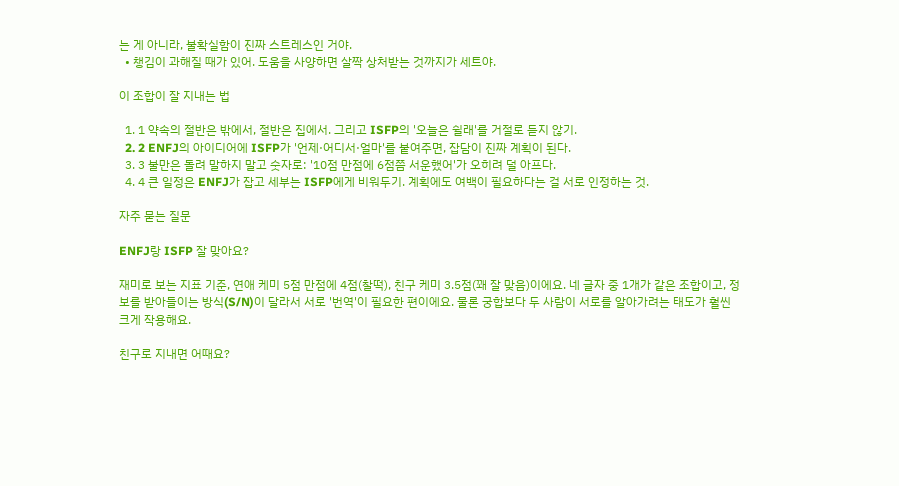는 게 아니라, 불확실함이 진짜 스트레스인 거야.
  • 챙김이 과해질 때가 있어. 도움을 사양하면 살짝 상처받는 것까지가 세트야.

이 조합이 잘 지내는 법

  1. 1 약속의 절반은 밖에서, 절반은 집에서. 그리고 ISFP의 '오늘은 쉴래'를 거절로 듣지 않기.
  2. 2 ENFJ의 아이디어에 ISFP가 '언제·어디서·얼마'를 붙여주면, 잡담이 진짜 계획이 된다.
  3. 3 불만은 돌려 말하지 말고 숫자로: '10점 만점에 6점쯤 서운했어'가 오히려 덜 아프다.
  4. 4 큰 일정은 ENFJ가 잡고 세부는 ISFP에게 비워두기. 계획에도 여백이 필요하다는 걸 서로 인정하는 것.

자주 묻는 질문

ENFJ랑 ISFP 잘 맞아요?

재미로 보는 지표 기준, 연애 케미 5점 만점에 4점(찰떡), 친구 케미 3.5점(꽤 잘 맞음)이에요. 네 글자 중 1개가 같은 조합이고, 정보를 받아들이는 방식(S/N)이 달라서 서로 '번역'이 필요한 편이에요. 물론 궁합보다 두 사람이 서로를 알아가려는 태도가 훨씬 크게 작용해요.

친구로 지내면 어때요?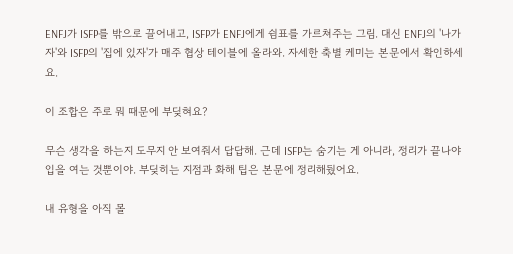ENFJ가 ISFP를 밖으로 끌어내고, ISFP가 ENFJ에게 쉼표를 가르쳐주는 그림. 대신 ENFJ의 '나가자'와 ISFP의 '집에 있자'가 매주 협상 테이블에 올라와. 자세한 축별 케미는 본문에서 확인하세요.

이 조합은 주로 뭐 때문에 부딪혀요?

무슨 생각을 하는지 도무지 안 보여줘서 답답해. 근데 ISFP는 숨기는 게 아니라, 정리가 끝나야 입을 여는 것뿐이야. 부딪히는 지점과 화해 팁은 본문에 정리해뒀어요.

내 유형을 아직 몰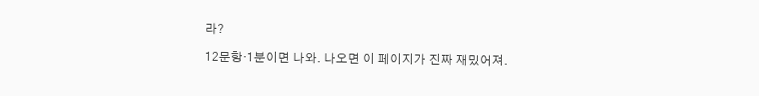라?

12문항·1분이면 나와. 나오면 이 페이지가 진짜 재밌어져.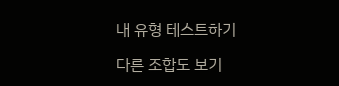내 유형 테스트하기

다른 조합도 보기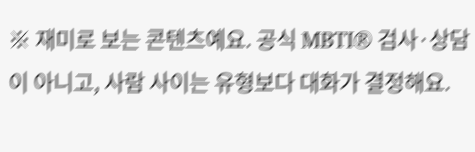※ 재미로 보는 콘텐츠예요. 공식 MBTI® 검사·상담이 아니고, 사람 사이는 유형보다 대화가 결정해요.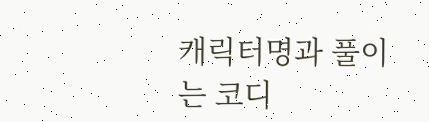캐릭터명과 풀이는 코디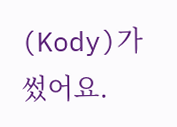(Kody)가 썼어요.